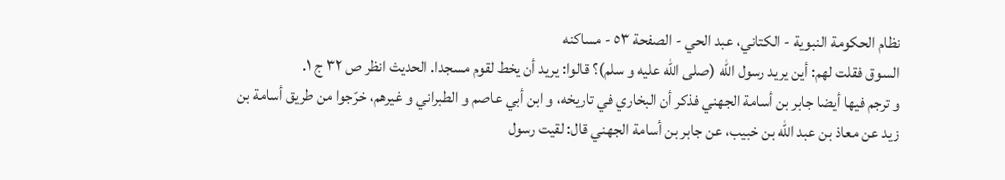نظام الحكومة النبوية - الكتاني، عبد الحي - الصفحة ٥٣ - مساكنه
السوق فقلت لهم: أين يريد رسول اللّه (صلى الله عليه و سلم)؟ قالوا: يريد أن يخط لقوم مسجدا. الحديث انظر ص ٣٢ ج ١.
و ترجم فيها أيضا جابر بن أسامة الجهني فذكر أن البخاري في تاريخه، و ابن أبي عاصم و الطبراني و غيرهم، خرّجوا من طريق أسامة بن زيد عن معاذ بن عبد اللّه بن خبيب، عن جابر بن أسامة الجهني قال: لقيت رسول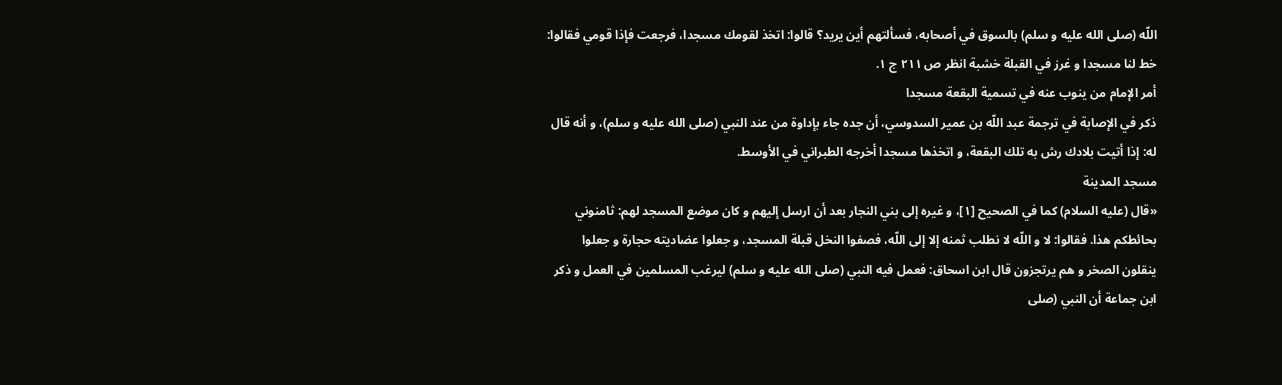اللّه (صلى الله عليه و سلم) بالسوق في أصحابه، فسألتهم أين يريد؟ قالوا: اتخذ لقومك مسجدا، فرجعت فإذا قومي فقالوا: خط لنا مسجدا و غرز في القبلة خشبة انظر ص ٢١١ ج ١.
أمر الإمام من ينوب عنه في تسمية البقعة مسجدا
ذكر في الإصابة في ترجمة عبد اللّه بن عمير السدوسي، أن جده جاء بإداوة من عند النبي (صلى الله عليه و سلم)، و أنه قال له: إذا أتيت بلادك رش به تلك البقعة، و اتخذها مسجدا أخرجه الطبراني في الأوسط.
مسجد المدينة
«قال (عليه السلام) كما في الصحيح [١]، و غيره إلى بني النجار بعد أن ارسل إليهم و كان موضع المسجد لهم: ثامنوني بحائطكم هذا. فقالوا: لا و اللّه لا نطلب ثمنه إلا إلى اللّه، فصفوا النخل قبلة المسجد، و جعلوا عضاديته حجارة و جعلوا ينقلون الصخر و هم يرتجزون قال ابن اسحاق: فعمل فيه النبي (صلى الله عليه و سلم) ليرغب المسلمين في العمل و ذكر ابن جماعة أن النبي (صلى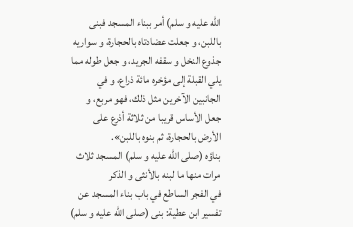الله عليه و سلم) أمر ببناء المسجد فبنى باللبن، و جعلت عضادتاه بالحجارة، و سواريه جذوع النخل و سقفه الجريد، و جعل طوله مما يلي القبلة إلى مؤخره مائة ذراع، و في الجانبين الآخرين مثل ذلك، فهو مربع، و جعل الأساس قريبا من ثلاثة أذرع على الأرض بالحجارة، ثم بنوه باللبن».
بناؤه (صلى الله عليه و سلم) المسجد ثلاث مرات منها ما لبنه بالأنثى و الذكر
في الفجر الساطع في باب بناء المسجد عن تفسير ابن عطية: بنى (صلى الله عليه و سلم)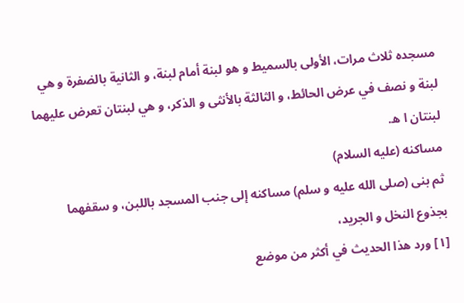مسجده ثلاث مرات، الأولى بالسميط و هو لبنة أمام لبنة، و الثانية بالضفرة و هي لبنة و نصف في عرض الحائط، و الثالثة بالأنثى و الذكر، و هي لبنتان تعرض عليهما لبنتان ا ه.
مساكنه (عليه السلام)
ثم بنى (صلى الله عليه و سلم) مساكنه إلى جنب المسجد باللبن، و سقفهما بجذوع النخل و الجريد،
[١] ورد هذا الحديث في أكثر من موضع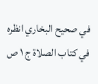في صحيح البخاري انظره في كتاب الصلاة ج ١ ص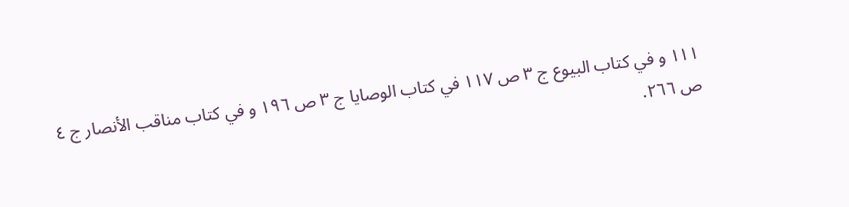١١١ و في كتاب البيوع ج ٣ ص ١١٧ في كتاب الوصايا ج ٣ ص ١٩٦ و في كتاب مناقب الأنصار ج ٤ ص ٢٦٦.